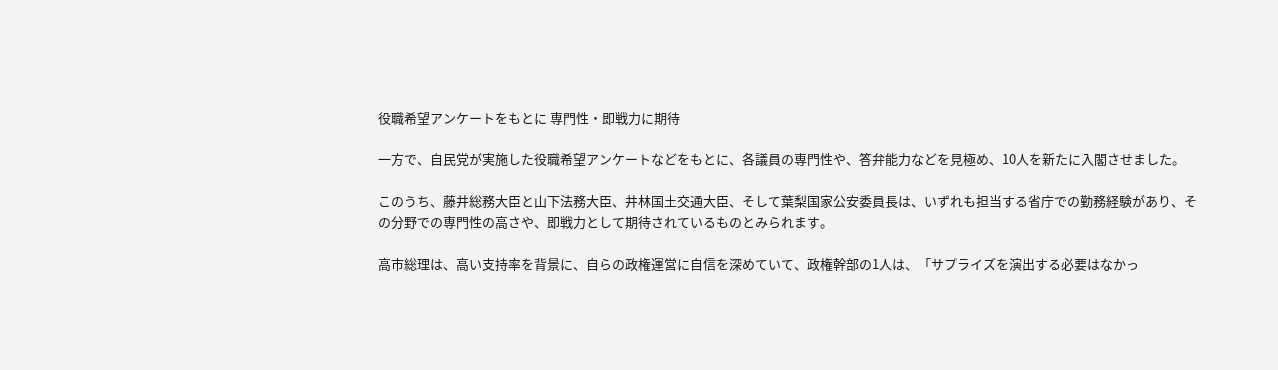役職希望アンケートをもとに 専門性・即戦力に期待

一方で、自民党が実施した役職希望アンケートなどをもとに、各議員の専門性や、答弁能力などを見極め、10人を新たに入閣させました。

このうち、藤井総務大臣と山下法務大臣、井林国土交通大臣、そして葉梨国家公安委員長は、いずれも担当する省庁での勤務経験があり、その分野での専門性の高さや、即戦力として期待されているものとみられます。

高市総理は、高い支持率を背景に、自らの政権運営に自信を深めていて、政権幹部の1人は、「サプライズを演出する必要はなかっ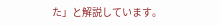た」と解説しています。